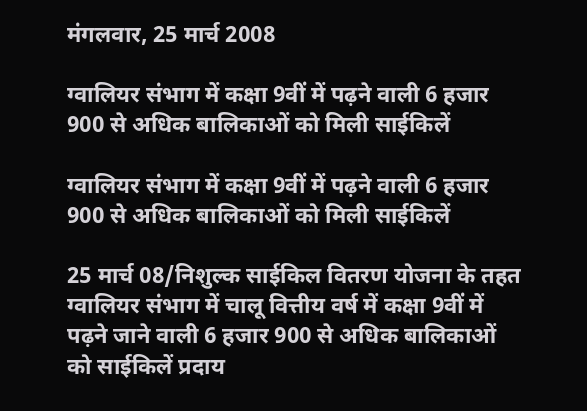मंगलवार, 25 मार्च 2008

ग्वालियर संभाग में कक्षा 9वीं में पढ़ने वाली 6 हजार 900 से अधिक बालिकाओं को मिली साईकिलें

ग्वालियर संभाग में कक्षा 9वीं में पढ़ने वाली 6 हजार 900 से अधिक बालिकाओं को मिली साईकिलें

25 मार्च 08/निशुल्क साईकिल वितरण योजना के तहत ग्वालियर संभाग में चालू वित्तीय वर्ष में कक्षा 9वीं में पढ़ने जाने वाली 6 हजार 900 से अधिक बालिकाओं को साईकिलें प्रदाय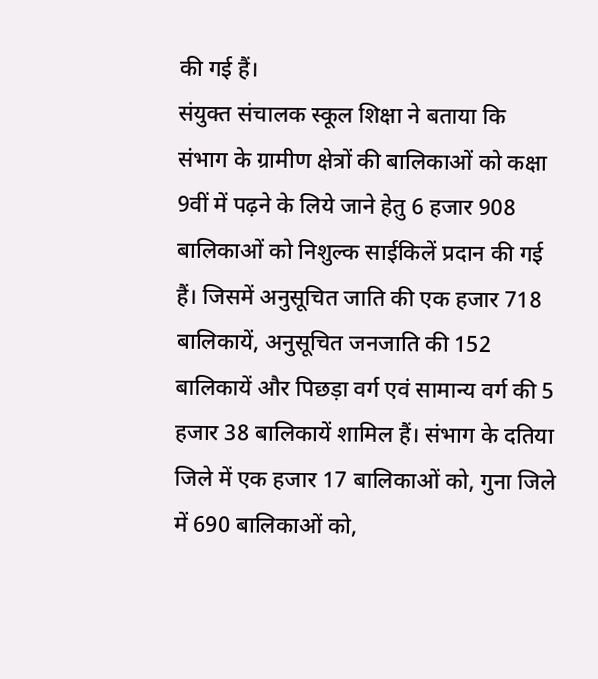की गई हैं।
संयुक्त संचालक स्कूल शिक्षा ने बताया कि संभाग के ग्रामीण क्षेत्रों की बालिकाओं को कक्षा 9वीं में पढ़ने के लिये जाने हेतु 6 हजार 908 बालिकाओं को निशुल्क साईकिलें प्रदान की गई हैं। जिसमें अनुसूचित जाति की एक हजार 718 बालिकायें, अनुसूचित जनजाति की 152 बालिकायें और पिछड़ा वर्ग एवं सामान्य वर्ग की 5 हजार 38 बालिकायें शामिल हैं। संभाग के दतिया जिले में एक हजार 17 बालिकाओं को, गुना जिले में 690 बालिकाओं को,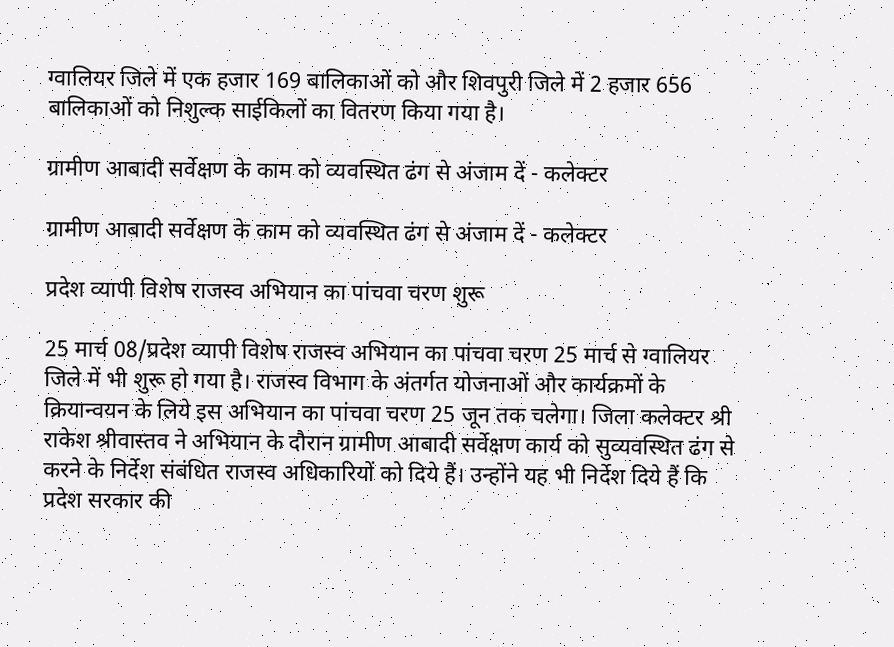ग्वालियर जिले में एक हजार 169 बालिकाओं को और शिवपुरी जिले में 2 हजार 656 बालिकाओं को निशुल्क साईकिलों का वितरण किया गया है।

ग्रामीण आबादी सर्वेक्षण के काम को व्यवस्थित ढंग से अंजाम दें - कलेक्टर

ग्रामीण आबादी सर्वेक्षण के काम को व्यवस्थित ढंग से अंजाम दें - कलेक्टर

प्रदेश व्यापी विशेष राजस्व अभियान का पांचवा चरण शुरू

25 मार्च 08/प्रदेश व्यापी विशेष राजस्व अभियान का पांचवा चरण 25 मार्च से ग्वालियर जिले में भी शुरू हो गया है। राजस्व विभाग के अंतर्गत योजनाओं और कार्यक्रमों के क्रियान्वयन के लिये इस अभियान का पांचवा चरण 25 जून तक चलेगा। जिला कलेक्टर श्री राकेश श्रीवास्तव ने अभियान के दौरान ग्रामीण आबादी सर्वेक्षण कार्य को सुव्यवस्थित ढंग से करने के निर्देश संबंधित राजस्व अधिकारियों को दिये हैं। उन्होंने यह भी निर्देश दिये हैं कि प्रदेश सरकार की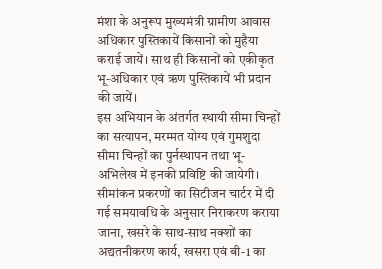मंशा के अनुरूप मुख्यमंत्री ग्रामीण आवास अधिकार पुस्तिकायें किसानों को मुहैया कराई जायें। साथ ही किसानों को एकीकृत भू-अधिकार एवं ऋण पुस्तिकायें भी प्रदान की जायें।
इस अभियान के अंतर्गत स्थायी सीमा चिन्हों का सत्यापन, मरम्मत योग्य एवं गुमशुदा सीमा चिन्हों का पुर्नस्थापन तथा भू-अभिलेख में इनकी प्रविष्टि की जायेगी। सीमांकन प्रकरणों का सिटीजन चार्टर में दी गई समयावधि के अनुसार निराकरण कराया जाना, खसरे के साथ-साथ नक्शों का अद्यतनीकरण कार्य, खसरा एवं बी-1 का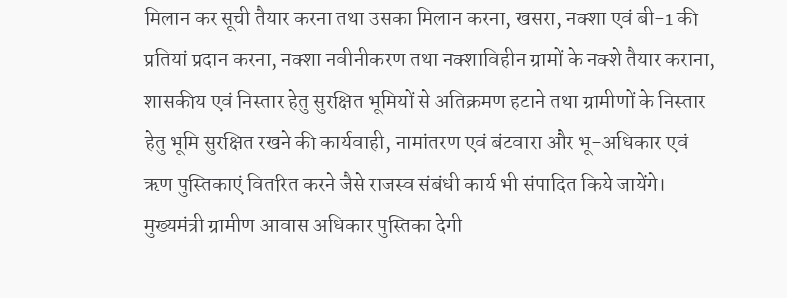मिलान कर सूची तैयार करना तथा उसका मिलान करना, खसरा, नक्शा एवं बी-1 की प्रतियां प्रदान करना, नक्शा नवीनीकरण तथा नक्शाविहीन ग्रामों के नक्शे तैयार कराना, शासकीय एवं निस्तार हेतु सुरक्षित भूमियों से अतिक्रमण हटाने तथा ग्रामीणों के निस्तार हेतु भूमि सुरक्षित रखने की कार्यवाही, नामांतरण एवं बंटवारा और भू-अधिकार एवं ऋण पुस्तिकाएं वितरित करने जैसे राजस्व संबंधी कार्य भी संपादित किये जायेंगे।
मुख्यमंत्री ग्रामीण आवास अधिकार पुस्तिका देगी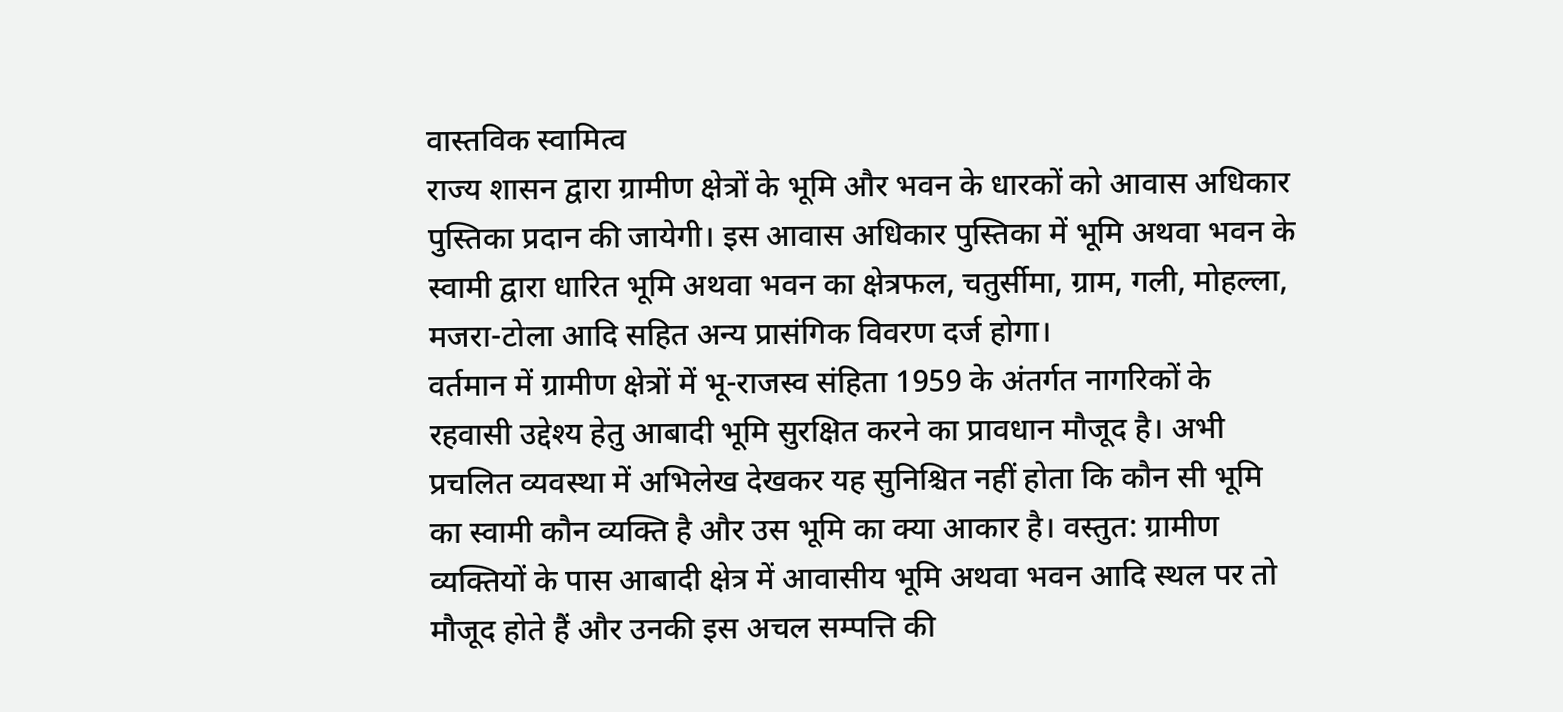वास्तविक स्वामित्व
राज्य शासन द्वारा ग्रामीण क्षेत्रों के भूमि और भवन के धारकों को आवास अधिकार पुस्तिका प्रदान की जायेगी। इस आवास अधिकार पुस्तिका में भूमि अथवा भवन के स्वामी द्वारा धारित भूमि अथवा भवन का क्षेत्रफल, चतुर्सीमा, ग्राम, गली, मोहल्ला, मजरा-टोला आदि सहित अन्य प्रासंगिक विवरण दर्ज होगा।
वर्तमान में ग्रामीण क्षेत्रों में भू-राजस्व संहिता 1959 के अंतर्गत नागरिकों के रहवासी उद्देश्य हेतु आबादी भूमि सुरक्षित करने का प्रावधान मौजूद है। अभी प्रचलित व्यवस्था में अभिलेख देखकर यह सुनिश्चित नहीं होता कि कौन सी भूमि का स्वामी कौन व्यक्ति है और उस भूमि का क्या आकार है। वस्तुत: ग्रामीण व्यक्तियों के पास आबादी क्षेत्र में आवासीय भूमि अथवा भवन आदि स्थल पर तो मौजूद होते हैं और उनकी इस अचल सम्पत्ति की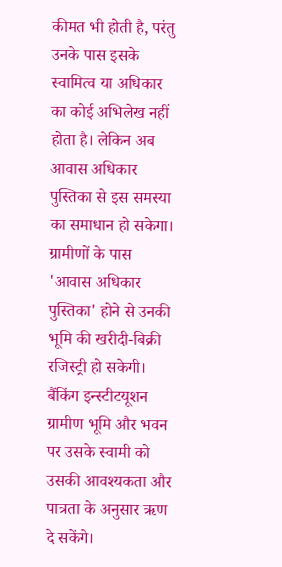कीमत भी होती है, परंतु उनके पास इसके स्वामित्व या अधिकार का कोई अभिलेख नहीं होता है। लेकिन अब आवास अधिकार पुस्तिका से इस समस्या का समाधान हो सकेगा।
ग्रामीणों के पास 'आवास अधिकार पुस्तिका' होने से उनकी भूमि की खरीदी-बिक्री रजिस्ट्री हो सकेगी। बैंकिंग इन्स्टीटयूशन ग्रामीण भूमि और भवन पर उसके स्वामी को उसकी आवश्यकता और पात्रता के अनुसार ऋण दे सकेंगे।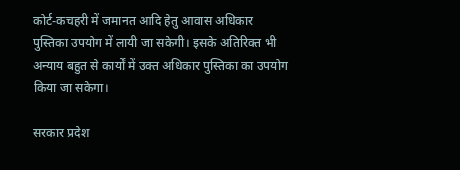कोर्ट-कचहरी में जमानत आदि हेतु आवास अधिकार पुस्तिका उपयोग में लायी जा सकेगी। इसके अतिरिक्त भी अन्याय बहुत से कार्यों में उक्त अधिकार पुस्तिका का उपयोग किया जा सकेगा।

सरकार प्रदेश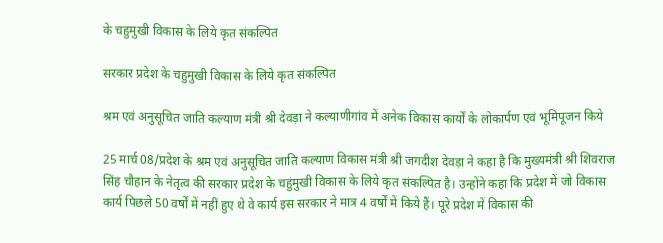के चहुमुखी विकास के लिये कृत संकल्पित

सरकार प्रदेश के चहुमुखी विकास के लिये कृत संकल्पित

श्रम एवं अनुसूचित जाति कल्याण मंत्री श्री देवड़ा ने कल्याणीगांव में अनेक विकास कार्यों के लोकार्पण एवं भूमिपूजन किये

25 मार्च 08/प्रदेश के श्रम एवं अनुसूचित जाति कल्याण विकास मंत्री श्री जगदीश देवड़ा ने कहा है कि मुख्यमंत्री श्री शिवराज सिंह चौहान के नेतृत्व की सरकार प्रदेश के चहुंमुखी विकास के लिये कृत संकल्पित है। उन्होंने कहा कि प्रदेश में जो विकास कार्य पिछले 50 वर्षों में नहीं हुए थे वे कार्य इस सरकार ने मात्र 4 वर्षों में किये हैं। पूरे प्रदेश में विकास की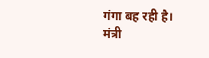गंगा बह रही है। मंत्री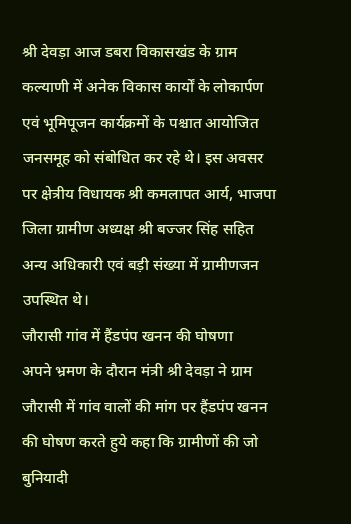श्री देवड़ा आज डबरा विकासखंड के ग्राम कल्याणी में अनेक विकास कार्यों के लोकार्पण एवं भूमिपूजन कार्यक्रमों के पश्चात आयोजित जनसमूह को संबोधित कर रहे थे। इस अवसर पर क्षेत्रीय विधायक श्री कमलापत आर्य, भाजपा जिला ग्रामीण अध्यक्ष श्री बज्जर सिंह सहित अन्य अधिकारी एवं बड़ी संख्या में ग्रामीणजन उपस्थित थे।
जौरासी गांव में हैंडपंप खनन की घोषणा
अपने भ्रमण के दौरान मंत्री श्री देवड़ा ने ग्राम जौरासी में गांव वालों की मांग पर हैंडपंप खनन की घोषण करते हुये कहा कि ग्रामीणों की जो बुनियादी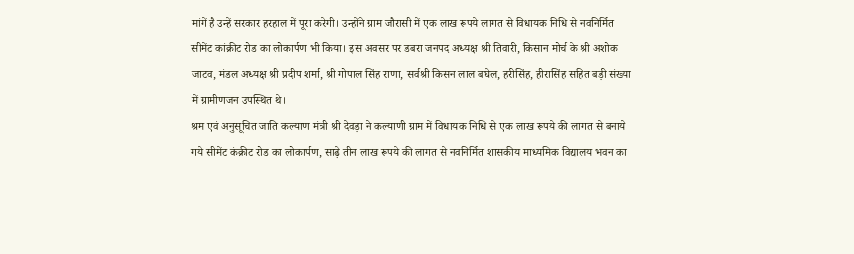मांगें है उन्हें सरकार हरहाल में पूरा करेगी। उन्होंने ग्राम जौरासी में एक लाख रूपये लागत से विधायक निधि से नवनिर्मित सीमेंट कांक्रीट रोड का लोकार्पण भी किया। इस अवसर पर डबरा जनपद अध्यक्ष श्री तिवारी, किसान मोर्च के श्री अशोक जाटव, मंडल अध्यक्ष श्री प्रदीप शर्मा, श्री गोपाल सिंह राणा, सर्वश्री किसन लाल बघेल, हरीसिंह, हीरासिंह सहित बड़ी संख्या में ग्रामीणजन उपस्थित थे।
श्रम एवं अनुसूचित जाति कल्याण मंत्री श्री देवड़ा ने कल्याणी ग्राम में विधायक निधि से एक लाख रूपये की लागत से बनाये गये सीमेंट कंक्रीट रोड का लोकार्पण, साढ़े तीन लाख रूपये की लागत से नवनिर्मित शासकीय माध्यमिक विद्यालय भवन का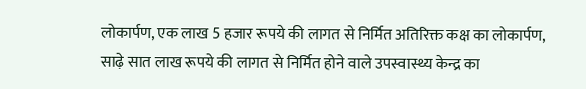लोकार्पण, एक लाख 5 हजार रूपये की लागत से निर्मित अतिरिक्त कक्ष का लोकार्पण, साढ़े सात लाख रूपये की लागत से निर्मित होने वाले उपस्वास्थ्य केन्द्र का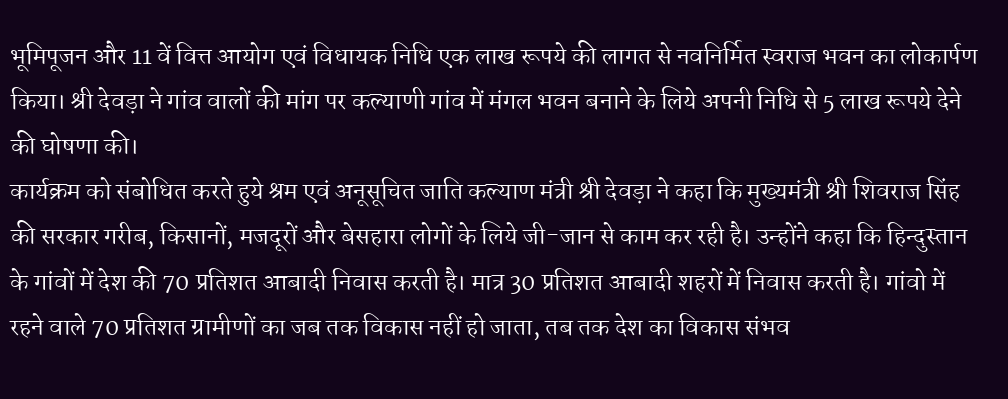भूमिपूजन और 11 वें वित्त आयोग एवं विधायक निधि एक लाख रूपये की लागत से नवनिर्मित स्वराज भवन का लोकार्पण किया। श्री देवड़ा ने गांव वालों की मांग पर कल्याणी गांव में मंगल भवन बनाने के लिये अपनी निधि से 5 लाख रूपये देने की घोषणा की।
कार्यक्रम को संबोधित करते हुये श्रम एवं अनूसूचित जाति कल्याण मंत्री श्री देवड़ा ने कहा कि मुख्यमंत्री श्री शिवराज सिंह की सरकार गरीब, किसानों, मजदूरों और बेसहारा लोगों के लिये जी-जान से काम कर रही है। उन्होंने कहा कि हिन्दुस्तान के गांवों में देश की 70 प्रतिशत आबादी निवास करती है। मात्र 30 प्रतिशत आबादी शहरों में निवास करती है। गांवो में रहने वाले 70 प्रतिशत ग्रामीणों का जब तक विकास नहीं हो जाता, तब तक देश का विकास संभव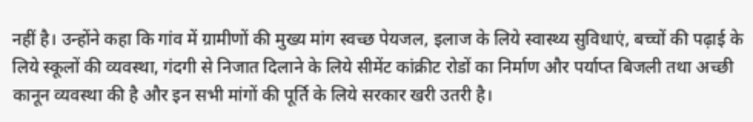नहीं है। उन्होंने कहा कि गांव में ग्रामीणों की मुख्य मांग स्वच्छ पेयजल, इलाज के लिये स्वास्थ्य सुविधाएं, बच्चों की पढ़ाई के लिये स्कूलों की व्यवस्था, गंदगी से निजात दिलाने के लिये सीमेंट कांक्रीट रोडों का निर्माण और पर्याप्त बिजली तथा अच्छी कानून व्यवस्था की है और इन सभी मांगों की पूर्ति के लिये सरकार खरी उतरी है।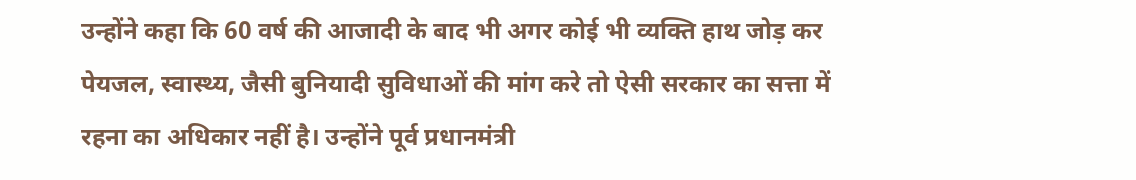उन्होंने कहा कि 60 वर्ष की आजादी के बाद भी अगर कोई भी व्यक्ति हाथ जोड़ कर पेयजल, स्वास्थ्य, जैसी बुनियादी सुविधाओं की मांग करे तो ऐसी सरकार का सत्ता में रहना का अधिकार नहीं है। उन्होंने पूर्व प्रधानमंत्री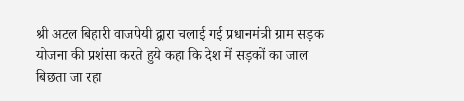श्री अटल बिहारी वाजपेयी द्वारा चलाई गई प्रधानमंत्री ग्राम सड़क योजना की प्रशंसा करते हुये कहा कि देश में सड़कों का जाल बिछता जा रहा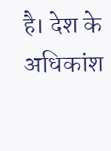है। देश के अधिकांश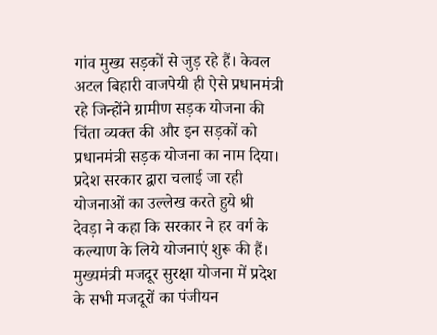गांव मुख्य सड़कों से जुड़ रहे हैं। केवल अटल बिहारी वाजपेयी ही ऐसे प्रधानमंत्री रहे जिन्होंने ग्रामीण सड़क योजना की चिंता व्यक्त की और इन सड़कों को प्रधानमंत्री सड़क योजना का नाम दिया।
प्रदेश सरकार द्वारा चलाई जा रही योजनाओं का उल्लेख करते हुये श्री देवड़ा ने कहा कि सरकार ने हर वर्ग के कल्याण के लिये योजनाएं शुरू की हैं। मुख्यमंत्री मजदूर सुरक्षा योजना में प्रदेश के सभी मजदूरों का पंजीयन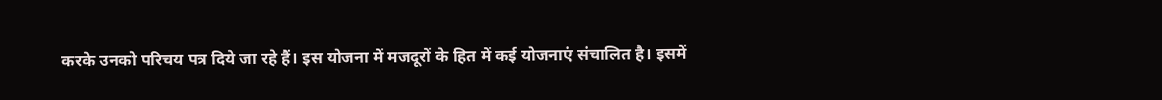करके उनको परिचय पत्र दिये जा रहे हैं। इस योजना में मजदूरों के हित में कई योजनाएं संचालित है। इसमें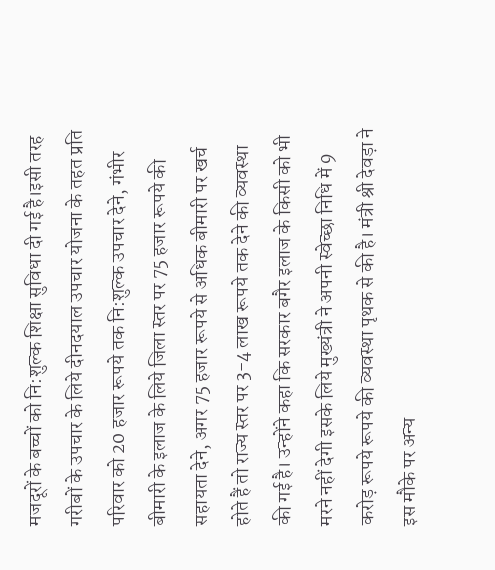मजदूरों के बच्चों को नि:शुल्क शिक्षा सुविधा दी गई है।इसी तरह गरीबों के उपचार के लिये दीनदयाल उपचार योजना के तहत प्रति परिवार को 20 हजार रूपये तक नि:शुल्क उपचार देने, गंभीर बीमारी के इलाज के लिये जिला स्तर पर 75 हजार रूपये की सहायता देने, अगर 75 हजार रूपये से अधिक बीमारी पर खर्च होते हैं तो राज्य स्तर पर 3-4 लाख रूपये तक देने की व्यवस्था की गई है। उन्होंने कहा कि सरकार बगैर इलाज के किसी को भी मरने नहीं देगी इसके लिये मुख्यंत्री ने अपनी स्वेच्छा निधि में 9 करोड़ रूपये रूपये की व्यवस्था पृथक से की है। मंत्री श्री देवड़ा ने इस मौके पर अन्य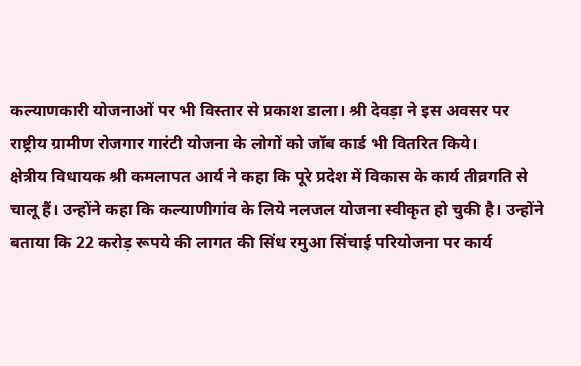कल्याणकारी योजनाओं पर भी विस्तार से प्रकाश डाला। श्री देवड़ा ने इस अवसर पर राष्ट्रीय ग्रामीण रोजगार गारंटी योजना के लोगों को जॉब कार्ड भी वितरित किये।
क्षेत्रीय विधायक श्री कमलापत आर्य ने कहा कि पूरे प्रदेश में विकास के कार्य तीव्रगति से चालू हैं। उन्होंने कहा कि कल्याणीगांव के लिये नलजल योजना स्वीकृत हो चुकी है। उन्होंने बताया कि 22 करोड़ रूपये की लागत की सिंध रमुआ सिंचाई परियोजना पर कार्य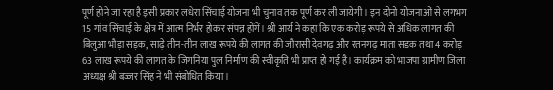पूर्ण होने जा रहा है इसी प्रकार लधेरा सिंचाई योजना भी चुनाव तक पूर्ण कर ली जायेगी। इन दोनो योजनाओं से लगभग 15 गांव सिंचाई के क्षेत्र में आत्म निर्भर होकर संपन्न होंगें। श्री आर्य ने कहा कि एक करोड़ रूपये से अधिक लागत की बिलुआ भौड़ा सड़क, साढ़े तीन-तीन लाख रूपये की लागत की जौरासी देवगढ़ और रतनगढ़ माता सडक तथा 4 करोड़ 63 लाख रूपये की लागत के जिगनिया पुल निर्माण की स्वीकृति भी प्राप्त हो गई है। कार्यक्रम को भाजपा ग्रामीण जिला अध्यक्ष श्री बज्जर सिंह ने भी संबोधित किया।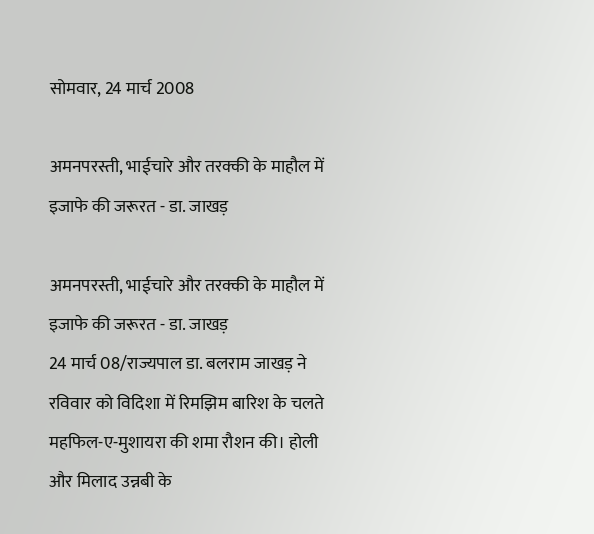सोमवार, 24 मार्च 2008

अमनपरस्ती, भाईचारे और तरक्की के माहौल में इजाफे की जरूरत - डा. जाखड़

अमनपरस्ती, भाईचारे और तरक्की के माहौल में इजाफे की जरूरत - डा. जाखड़
24 मार्च 08/राज्यपाल डा. बलराम जाखड़ ने रविवार को विदिशा में रिमझिम बारिश के चलते महफिल-ए-मुशायरा की शमा रौशन की। होली और मिलाद उन्नबी के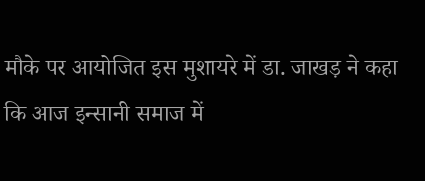मौके पर आयोजित इस मुशायरे में डा. जाखड़ ने कहा कि आज इन्सानी समाज में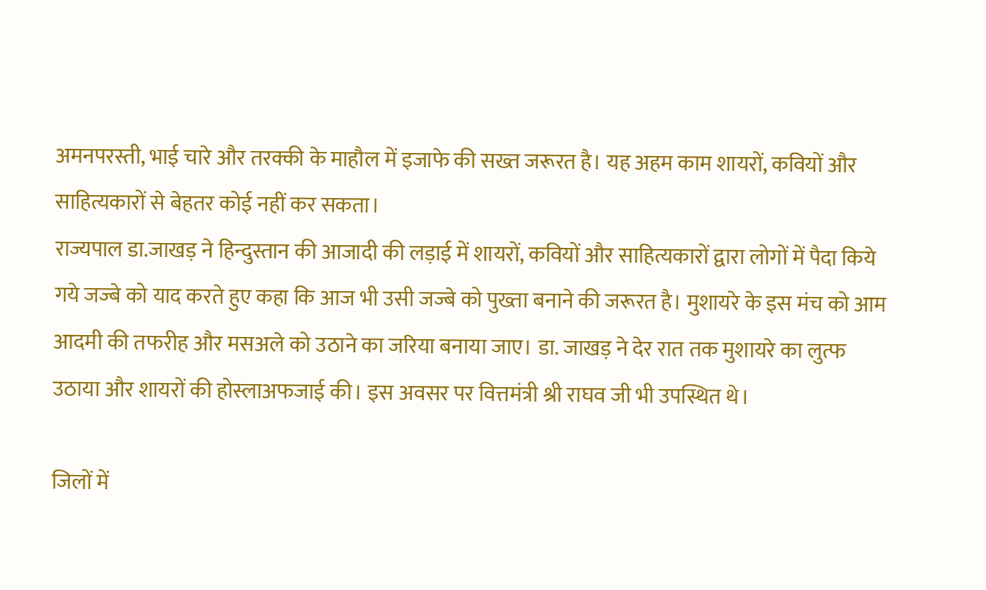अमनपरस्ती, भाई चारे और तरक्की के माहौल में इजाफे की सख्त जरूरत है। यह अहम काम शायरों, कवियों और साहित्यकारों से बेहतर कोई नहीं कर सकता।
राज्यपाल डा.जाखड़ ने हिन्दुस्तान की आजादी की लड़ाई में शायरों, कवियों और साहित्यकारों द्वारा लोगों में पैदा किये गये जज्बे को याद करते हुए कहा कि आज भी उसी जज्बे को पुख्ता बनाने की जरूरत है। मुशायरे के इस मंच को आम आदमी की तफरीह और मसअले को उठाने का जरिया बनाया जाए। डा. जाखड़ ने देर रात तक मुशायरे का लुत्फ उठाया और शायरों की होस्लाअफजाई की। इस अवसर पर वित्तमंत्री श्री राघव जी भी उपस्थित थे।

जिलों में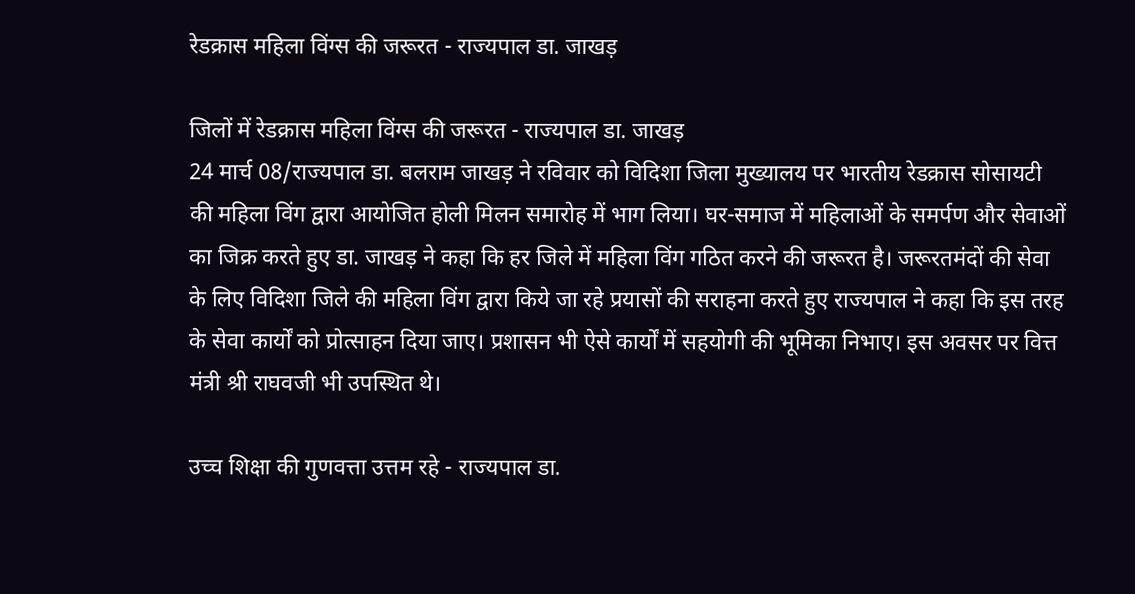रेडक्रास महिला विंग्स की जरूरत - राज्यपाल डा. जाखड़

जिलों में रेडक्रास महिला विंग्स की जरूरत - राज्यपाल डा. जाखड़
24 मार्च 08/राज्यपाल डा. बलराम जाखड़ ने रविवार को विदिशा जिला मुख्यालय पर भारतीय रेडक्रास सोसायटी की महिला विंग द्वारा आयोजित होली मिलन समारोह में भाग लिया। घर-समाज में महिलाओं के समर्पण और सेवाओं का जिक्र करते हुए डा. जाखड़ ने कहा कि हर जिले में महिला विंग गठित करने की जरूरत है। जरूरतमंदों की सेवा के लिए विदिशा जिले की महिला विंग द्वारा किये जा रहे प्रयासों की सराहना करते हुए राज्यपाल ने कहा कि इस तरह के सेवा कार्यों को प्रोत्साहन दिया जाए। प्रशासन भी ऐसे कार्यों में सहयोगी की भूमिका निभाए। इस अवसर पर वित्त मंत्री श्री राघवजी भी उपस्थित थे।

उच्च शिक्षा की गुणवत्ता उत्तम रहे - राज्यपाल डा.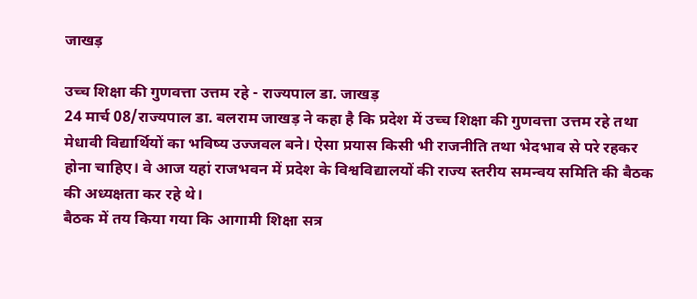जाखड़

उच्च शिक्षा की गुणवत्ता उत्तम रहे - राज्यपाल डा. जाखड़
24 मार्च 08/राज्यपाल डा. बलराम जाखड़ ने कहा है कि प्रदेश में उच्च शिक्षा की गुणवत्ता उत्तम रहे तथा मेधावी विद्यार्थियों का भविष्य उज्जवल बने। ऐसा प्रयास किसी भी राजनीति तथा भेदभाव से परे रहकर होना चाहिए। वे आज यहां राजभवन में प्रदेश के विश्वविद्यालयों की राज्य स्तरीय समन्वय समिति की बैठक की अध्यक्षता कर रहे थे।
बैठक में तय किया गया कि आगामी शिक्षा सत्र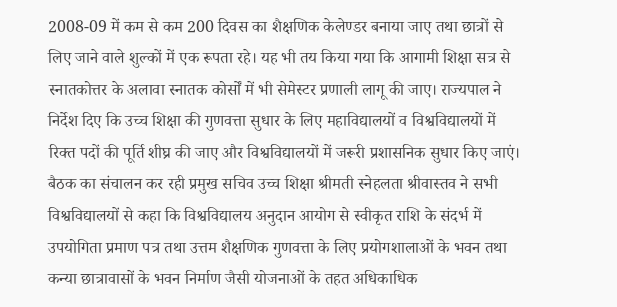2008-09 में कम से कम 200 दिवस का शैक्षणिक केलेण्डर बनाया जाए तथा छात्रों से लिए जाने वाले शुल्कों में एक रूपता रहे। यह भी तय किया गया कि आगामी शिक्षा सत्र से स्नातकोत्तर के अलावा स्नातक कोर्सों में भी सेमेस्टर प्रणाली लागू की जाए। राज्यपाल ने निर्देश दिए कि उच्च शिक्षा की गुणवत्ता सुधार के लिए महाविद्यालयों व विश्वविद्यालयों में रिक्त पदों की पूर्ति शीघ्र की जाए और विश्वविद्यालयों में जरूरी प्रशासनिक सुधार किए जाएं।
बैठक का संचालन कर रही प्रमुख सचिव उच्च शिक्षा श्रीमती स्नेहलता श्रीवास्तव ने सभी विश्वविद्यालयों से कहा कि विश्वविद्यालय अनुदान आयोग से स्वीकृत राशि के संदर्भ में उपयोगिता प्रमाण पत्र तथा उत्तम शैक्षणिक गुणवत्ता के लिए प्रयोगशालाओं के भवन तथा कन्या छात्रावासों के भवन निर्माण जैसी योजनाओं के तहत अधिकाधिक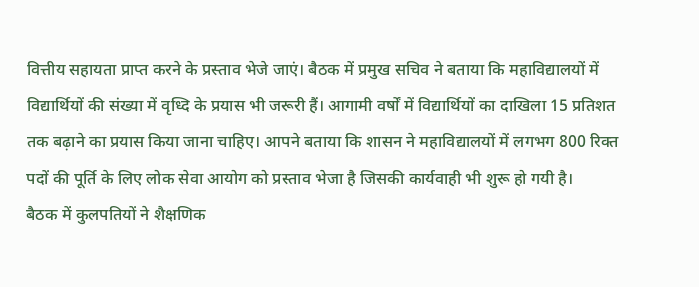वित्तीय सहायता प्राप्त करने के प्रस्ताव भेजे जाएं। बैठक में प्रमुख सचिव ने बताया कि महाविद्यालयों में विद्यार्थियों की संख्या में वृध्दि के प्रयास भी जरूरी हैं। आगामी वर्षों में विद्यार्थियों का दाखिला 15 प्रतिशत तक बढ़ाने का प्रयास किया जाना चाहिए। आपने बताया कि शासन ने महाविद्यालयों में लगभग 800 रिक्त पदों की पूर्ति के लिए लोक सेवा आयोग को प्रस्ताव भेजा है जिसकी कार्यवाही भी शुरू हो गयी है।
बैठक में कुलपतियों ने शैक्षणिक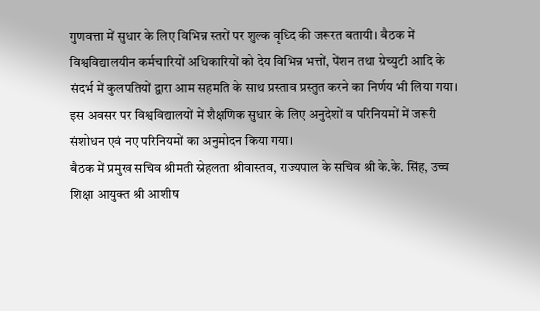गुणवत्ता में सुधार के लिए विभिन्न स्तरों पर शुल्क वृध्दि की जरूरत बतायी। बैठक में विश्वविद्यालयीन कर्मचारियों अधिकारियों को देय विभिन्न भत्तों, पेंशन तथा ग्रेच्युटी आदि के संदर्भ में कुलपतियों द्वारा आम सहमति के साथ प्रस्ताव प्रस्तुत करने का निर्णय भी लिया गया। इस अवसर पर विश्वविद्यालयों में शैक्षणिक सुधार के लिए अनुदेशों व परिनियमों में जरूरी संशोधन एवं नए परिनियमों का अनुमोदन किया गया।
बैठक में प्रमुख सचिव श्रीमती स्नेहलता श्रीवास्तव, राज्यपाल के सचिव श्री के.के. सिंह, उच्च शिक्षा आयुक्त श्री आशीष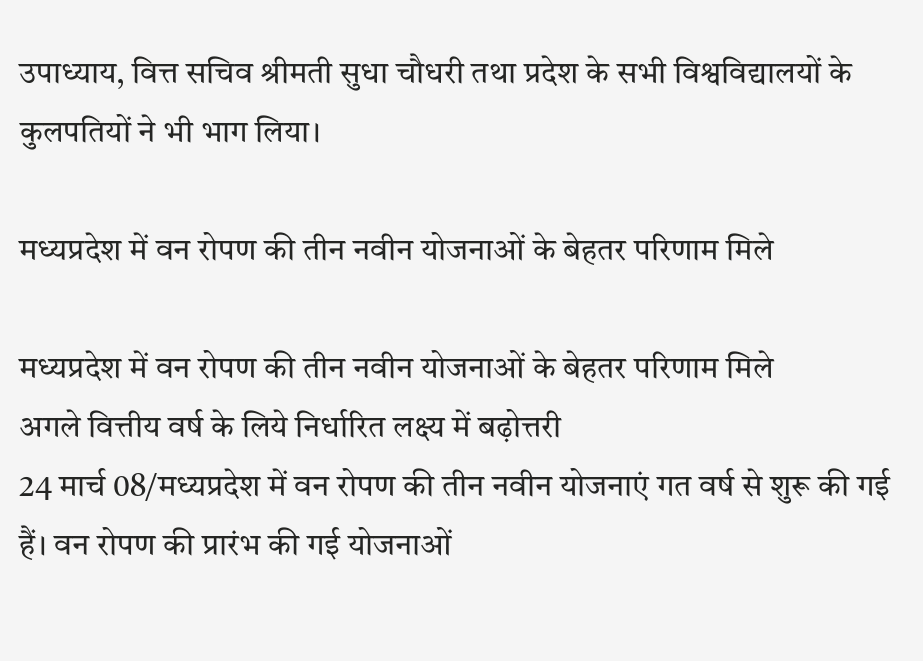उपाध्याय, वित्त सचिव श्रीमती सुधा चौधरी तथा प्रदेश के सभी विश्वविद्यालयों के कुलपतियों ने भी भाग लिया।

मध्यप्रदेश में वन रोपण की तीन नवीन योजनाओं के बेहतर परिणाम मिले

मध्यप्रदेश में वन रोपण की तीन नवीन योजनाओं के बेहतर परिणाम मिले
अगले वित्तीय वर्ष के लिये निर्धारित लक्ष्य में बढ़ोत्तरी
24 मार्च 08/मध्यप्रदेश में वन रोपण की तीन नवीन योजनाएं गत वर्ष से शुरू की गई हैं। वन रोपण की प्रारंभ की गई योजनाओं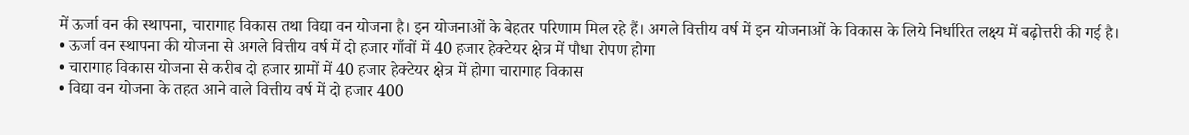में ऊर्जा वन की स्थापना, चारागाह विकास तथा विद्या वन योजना है। इन योजनाओं के बेहतर परिणाम मिल रहे हैं। अगले वित्तीय वर्ष में इन योजनाओं के विकास के लिये निर्धारित लक्ष्य में बढ़ोत्तरी की गई है।
• ऊर्जा वन स्थापना की योजना से अगले वित्तीय वर्ष में दो हजार गाँवों में 40 हजार हेक्टेयर क्षेत्र में पौधा रोपण होगा
• चारागाह विकास योजना से करीब दो हजार ग्रामों में 40 हजार हेक्टेयर क्षेत्र में होगा चारागाह विकास
• विद्या वन योजना के तहत आने वाले वित्तीय वर्ष में दो हजार 400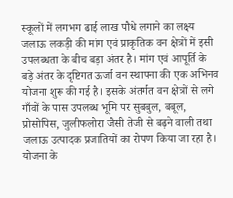स्कूलों में लगभग ढाई लाख पौधे लगाने का लक्ष्य
जलाऊ लकड़ी की मांग एवं प्राकृतिक वन क्षेत्रों में इसी उपलब्धता के बीच बड़ा अंतर है। मांग एवं आपूर्ति के बड़े अंतर के दृष्टिगत ऊर्जा वन स्थापना की एक अभिनव योजना शुरू की गई है। इसके अंतर्गत वन क्षेत्रों से लगे गाँवों के पास उपलब्ध भूमि पर सुबबुल, बबूल, प्रोसोपिस, जुलीफलोरा जैसी तेजी से बढ़ने वाली तथा जलाऊ उत्पादक प्रजातियों का रोपण किया जा रहा है। योजना के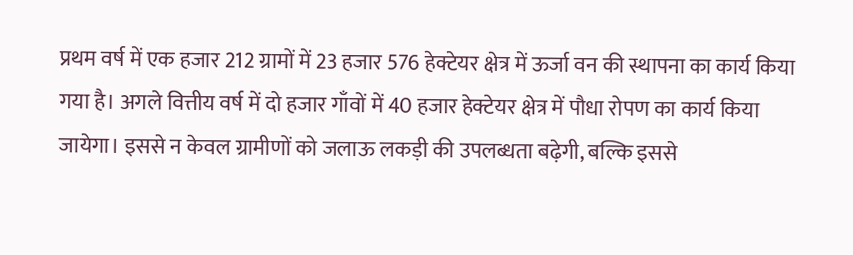प्रथम वर्ष में एक हजार 212 ग्रामों में 23 हजार 576 हेक्टेयर क्षेत्र में ऊर्जा वन की स्थापना का कार्य किया गया है। अगले वित्तीय वर्ष में दो हजार गाँवों में 40 हजार हेक्टेयर क्षेत्र में पौधा रोपण का कार्य किया जायेगा। इससे न केवल ग्रामीणों को जलाऊ लकड़ी की उपलब्धता बढ़ेगी, बल्कि इससे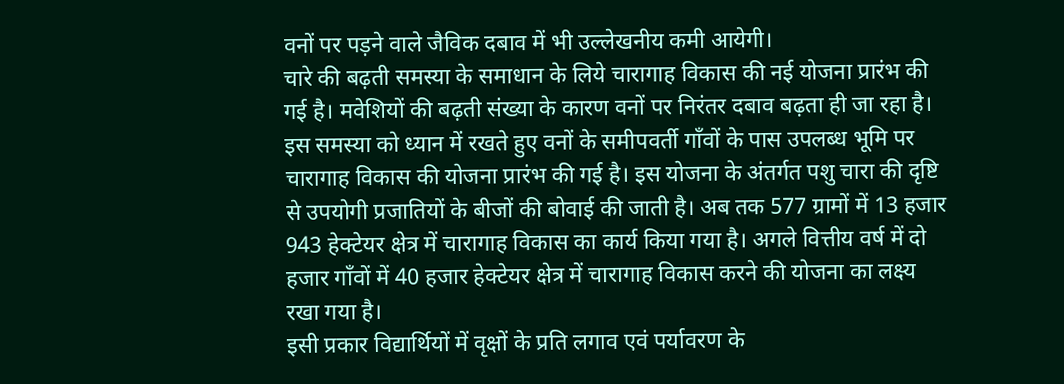वनों पर पड़ने वाले जैविक दबाव में भी उल्लेखनीय कमी आयेगी।
चारे की बढ़ती समस्या के समाधान के लिये चारागाह विकास की नई योजना प्रारंभ की गई है। मवेशियों की बढ़ती संख्या के कारण वनों पर निरंतर दबाव बढ़ता ही जा रहा है। इस समस्या को ध्यान में रखते हुए वनों के समीपवर्ती गाँवों के पास उपलब्ध भूमि पर चारागाह विकास की योजना प्रारंभ की गई है। इस योजना के अंतर्गत पशु चारा की दृष्टि से उपयोगी प्रजातियों के बीजों की बोवाई की जाती है। अब तक 577 ग्रामों में 13 हजार 943 हेक्टेयर क्षेत्र में चारागाह विकास का कार्य किया गया है। अगले वित्तीय वर्ष में दो हजार गाँवों में 40 हजार हेक्टेयर क्षेत्र में चारागाह विकास करने की योजना का लक्ष्य रखा गया है।
इसी प्रकार विद्यार्थियों में वृक्षों के प्रति लगाव एवं पर्यावरण के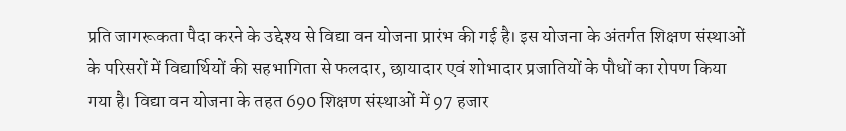प्रति जागरूकता पैदा करने के उद्देश्य से विद्या वन योजना प्रारंभ की गई है। इस योजना के अंतर्गत शिक्षण संस्थाओं के परिसरों में विद्यार्थियों की सहभागिता से फलदार, छायादार एवं शोभादार प्रजातियों के पौधों का रोपण किया गया है। विद्या वन योजना के तहत 690 शिक्षण संस्थाओं में 97 हजार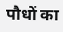पौधों का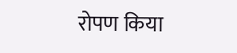रोपण किया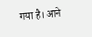गया है। आने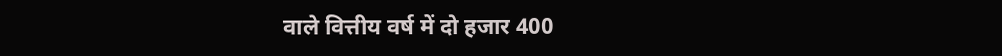वाले वित्तीय वर्ष में दो हजार 400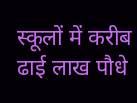स्कूलों में करीब ढाई लाख पौधे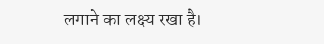लगाने का लक्ष्य रखा है।